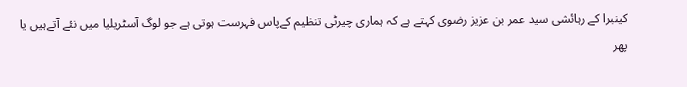کینبرا کے رہائشی سید عمر بن عزیز رضوی کہتے ہے کہ ہماری چیرٹی تنظیم کےپاس فہرست ہوتی ہے جو لوگ آسٹریلیا میں نئے آتےہیں یا پھر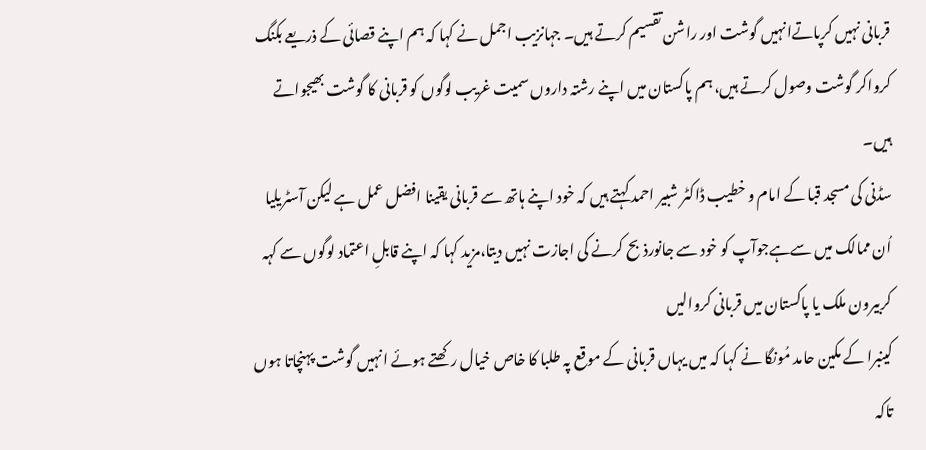قربانی نہیں کرپاتےانہیں گوشت اور راشن تقسیم کرتے ہیں۔ جہانزیب اجمل نے کہا کہ ہم اپنے قصائی کے ذریعے بکنگ کرواکر گوشت وصول کرتے ہیں، ہم پاکستان میں اپنے رشتہ داروں سمیت غریب لوگوں کو قربانی کا گوشت بھیجواتے ہیں۔
سڈنی کی مسجد قبا کے امام و خطیب ڈاکٹر شبیر احمد کہتے ہیں کہ خود اپنے ہاتھ سے قربانی یقینا افضل عمل ہے لیکن آسٹریلیا اُن ممالک میں سےہےجوآپ کو خود سے جانورذبح کرنے کی اجازت نہیں دیتا،مزید کہا کہ اپنے قابلِ اعتماد لوگوں سے کہہ کربیرون ملک یا پاکستان میں قربانی کروالیں
کینبرا کے مکین حامد مُونگا نے کہا کہ میں یہاں قربانی کے موقع پہ طلبا کا خاص خیال رکھتے ہوئے انہیں گوشت پہنچاتا ہوں تاکہ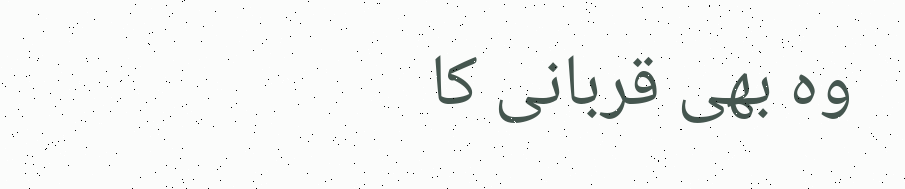وہ بھی قربانی کا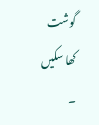گوشت کھا سکیں ۔